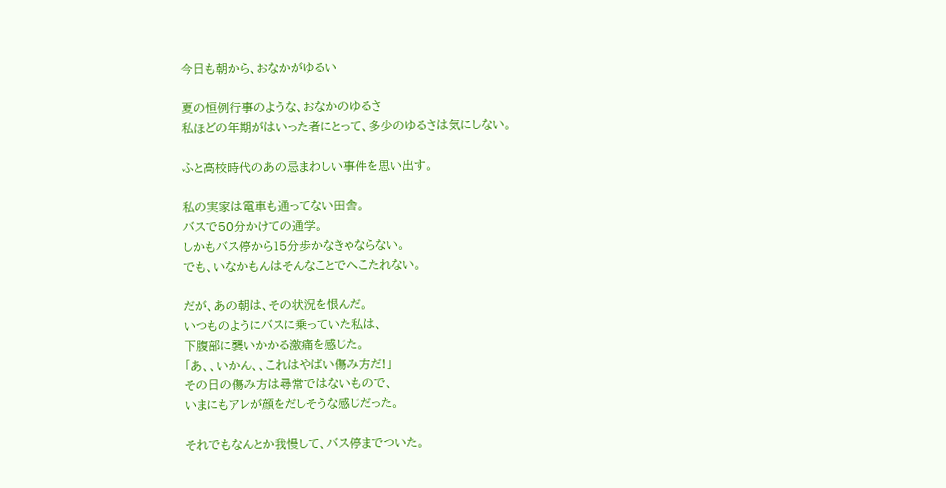今日も朝から、おなかがゆるい

夏の恒例行事のような、おなかのゆるさ
私ほどの年期がはいった者にとって、多少のゆるさは気にしない。

ふと高校時代のあの忌まわしい事件を思い出す。

私の実家は電車も通ってない田舎。
バスで50分かけての通学。
しかもバス停から15分歩かなきゃならない。
でも、いなかもんはそんなことでへこたれない。

だが、あの朝は、その状況を恨んだ。
いつものようにバスに乗っていた私は、
下腹部に襲いかかる激痛を感じた。
「あ、、いかん、、これはやばい傷み方だ!」
その日の傷み方は尋常ではないもので、
いまにもアレが顔をだしそうな感じだった。

それでもなんとか我慢して、バス停までついた。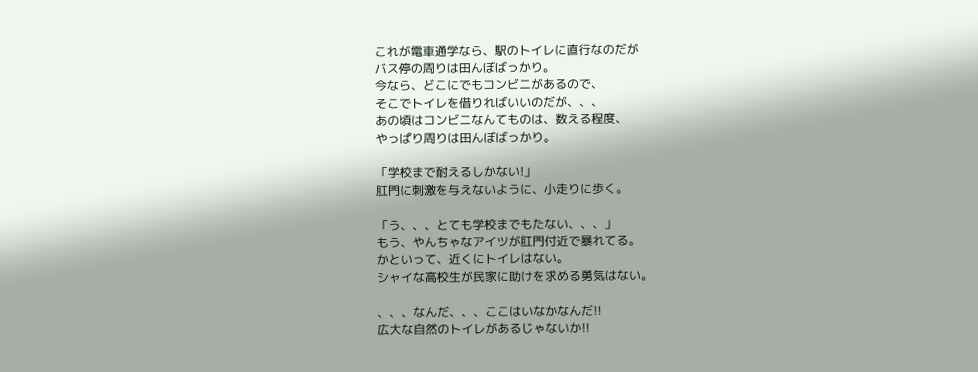これが電車通学なら、駅のトイレに直行なのだが
バス停の周りは田んぼばっかり。
今なら、どこにでもコンビニがあるので、
そこでトイレを借りればいいのだが、、、
あの頃はコンビニなんてものは、数える程度、
やっぱり周りは田んぼばっかり。

「学校まで耐えるしかない!」
肛門に刺激を与えないように、小走りに歩く。

「う、、、とても学校までもたない、、、」
もう、やんちゃなアイツが肛門付近で暴れてる。
かといって、近くにトイレはない。
シャイな高校生が民家に助けを求める勇気はない。

、、、なんだ、、、ここはいなかなんだ!!
広大な自然のトイレがあるじゃないか!!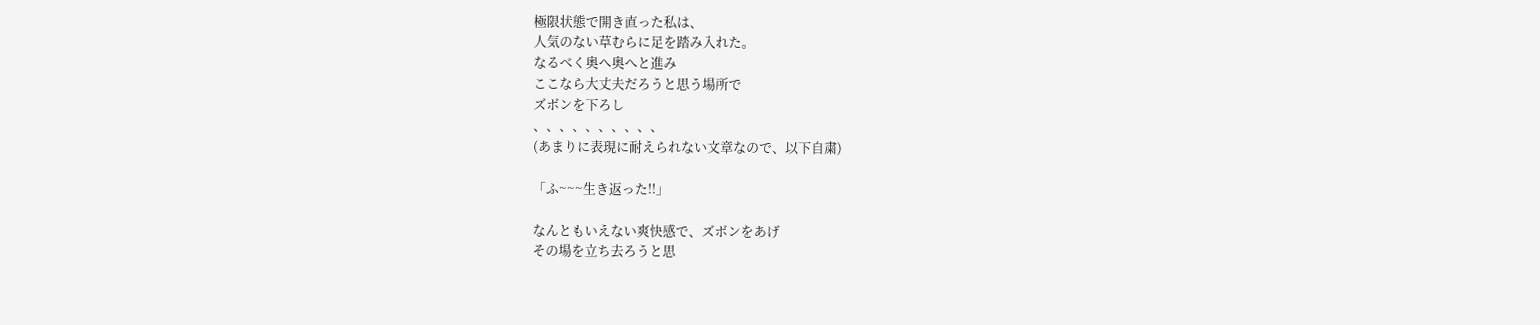極限状態で開き直った私は、
人気のない草むらに足を踏み入れた。
なるべく奥へ奥へと進み
ここなら大丈夫だろうと思う場所で
ズボンを下ろし
、、、、、、、、、、
(あまりに表現に耐えられない文章なので、以下自粛)

「ふ~~~生き返った!!」

なんともいえない爽快感で、ズボンをあげ
その場を立ち去ろうと思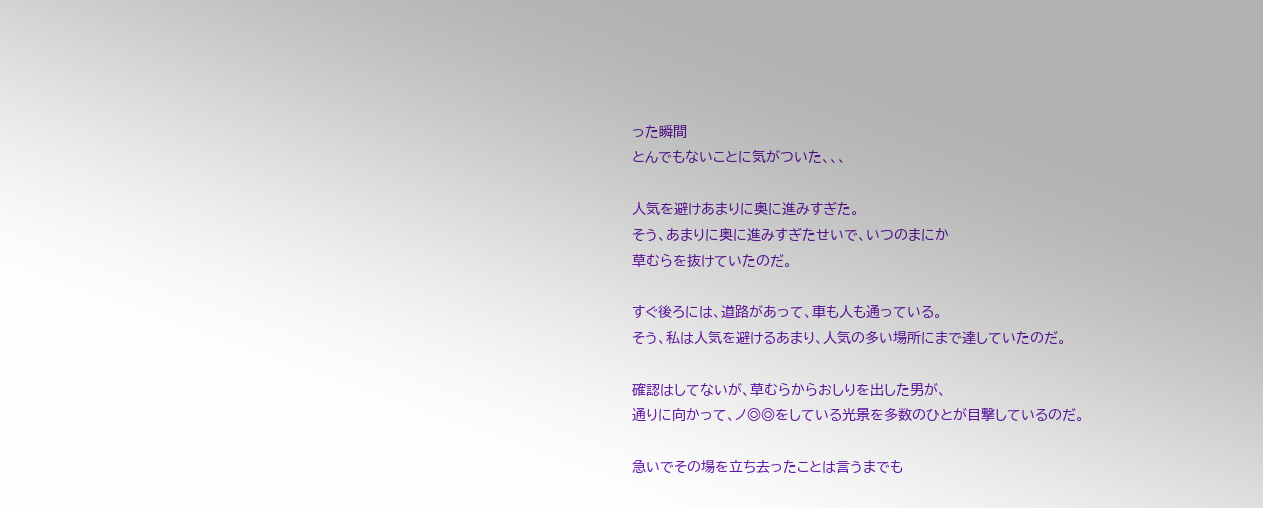った瞬間
とんでもないことに気がついた、、、

人気を避けあまりに奥に進みすぎた。
そう、あまりに奥に進みすぎたせいで、いつのまにか
草むらを抜けていたのだ。

すぐ後ろには、道路があって、車も人も通っている。
そう、私は人気を避けるあまり、人気の多い場所にまで達していたのだ。

確認はしてないが、草むらからおしりを出した男が、
通りに向かって、ノ◎◎をしている光景を多数のひとが目撃しているのだ。

急いでその場を立ち去ったことは言うまでも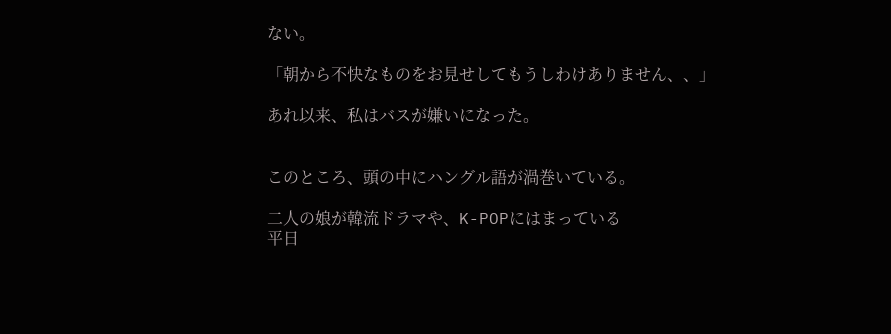ない。

「朝から不快なものをお見せしてもうしわけありません、、」

あれ以来、私はバスが嫌いになった。


このところ、頭の中にハングル語が渦巻いている。

二人の娘が韓流ドラマや、K-POPにはまっている
平日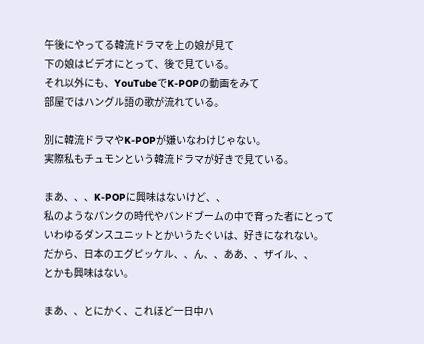午後にやってる韓流ドラマを上の娘が見て
下の娘はビデオにとって、後で見ている。
それ以外にも、YouTubeでK-POPの動画をみて
部屋ではハングル語の歌が流れている。

別に韓流ドラマやK-POPが嫌いなわけじゃない。
実際私もチュモンという韓流ドラマが好きで見ている。

まあ、、、K-POPに興味はないけど、、
私のようなパンクの時代やバンドブームの中で育った者にとって
いわゆるダンスユニットとかいうたぐいは、好きになれない。
だから、日本のエグピッケル、、ん、、ああ、、ザイル、、
とかも興味はない。

まあ、、とにかく、これほど一日中ハ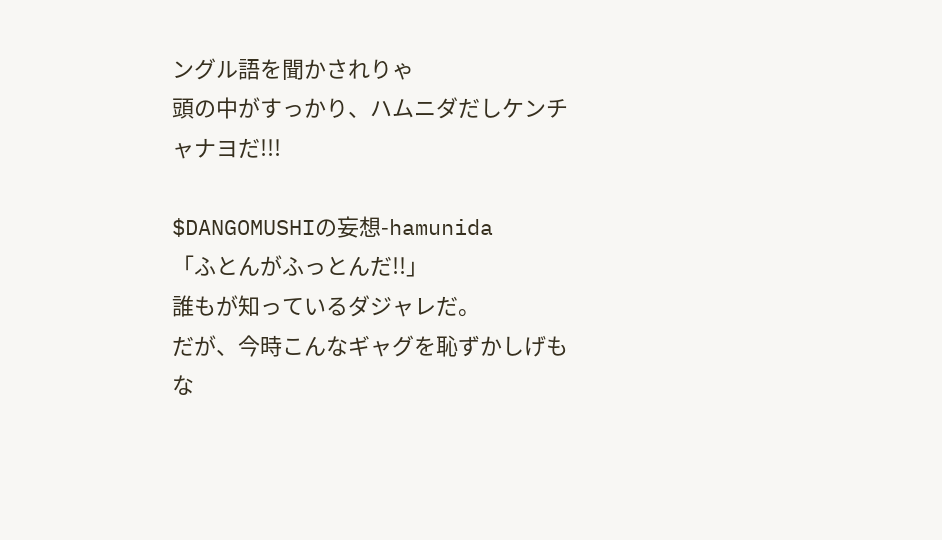ングル語を聞かされりゃ
頭の中がすっかり、ハムニダだしケンチャナヨだ!!!

$DANGOMUSHIの妄想-hamunida
「ふとんがふっとんだ!!」
誰もが知っているダジャレだ。
だが、今時こんなギャグを恥ずかしげもな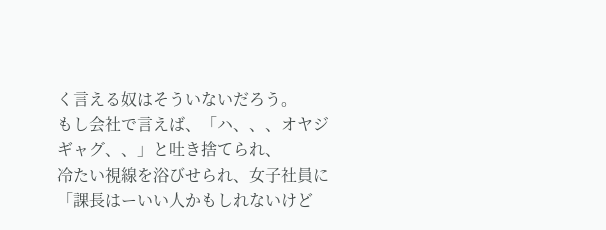く言える奴はそういないだろう。
もし会社で言えば、「ハ、、、オヤジギャグ、、」と吐き捨てられ、
冷たい視線を浴びせられ、女子社員に
「課長はーいい人かもしれないけど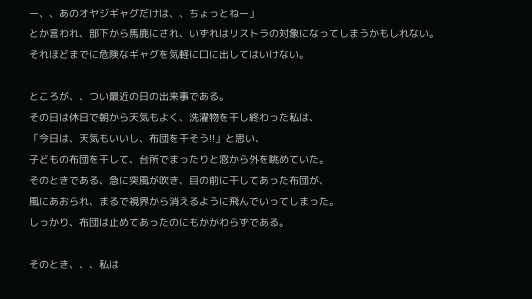ー、、あのオヤジギャグだけは、、ちょっとねー」
とか言われ、部下から馬鹿にされ、いずれはリストラの対象になってしまうかもしれない。
それほどまでに危険なギャグを気軽に口に出してはいけない。

ところが、、つい最近の日の出来事である。
その日は休日で朝から天気もよく、洗濯物を干し終わった私は、
「今日は、天気もいいし、布団を干そう!!」と思い、
子どもの布団を干して、台所でまったりと窓から外を眺めていた。
そのときである、急に突風が吹き、目の前に干してあった布団が、
風にあおられ、まるで視界から消えるように飛んでいってしまった。
しっかり、布団は止めてあったのにもかかわらずである。

そのとき、、、私は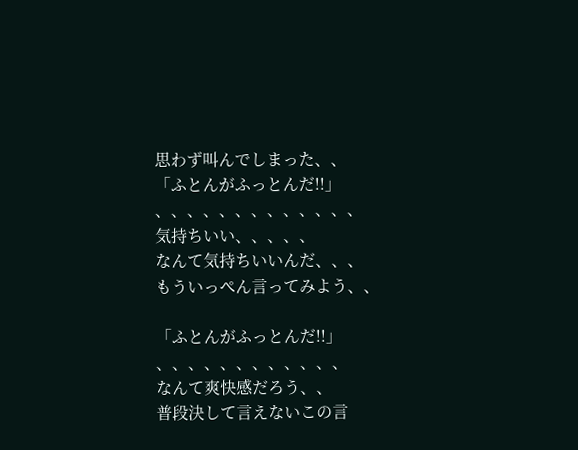思わず叫んでしまった、、
「ふとんがふっとんだ!!」
、、、、、、、、、、、、、
気持ちいい、、、、、
なんて気持ちいいんだ、、、
もういっぺん言ってみよう、、

「ふとんがふっとんだ!!」
、、、、、、、、、、、、
なんて爽快感だろう、、
普段決して言えないこの言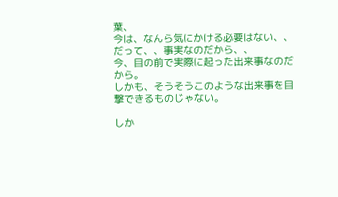葉、
今は、なんら気にかける必要はない、、
だって、、事実なのだから、、
今、目の前で実際に起った出来事なのだから。
しかも、そうそうこのような出来事を目撃できるものじゃない。

しか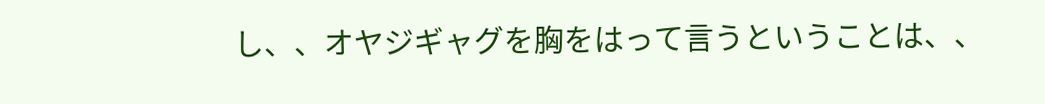し、、オヤジギャグを胸をはって言うということは、、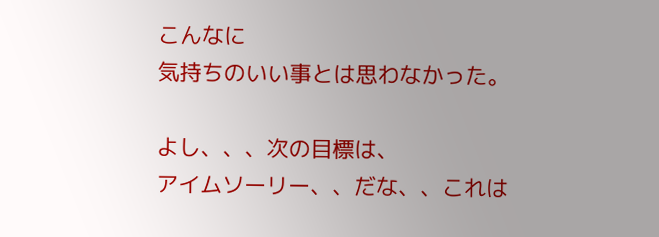こんなに
気持ちのいい事とは思わなかった。

よし、、、次の目標は、
アイムソーリー、、だな、、これは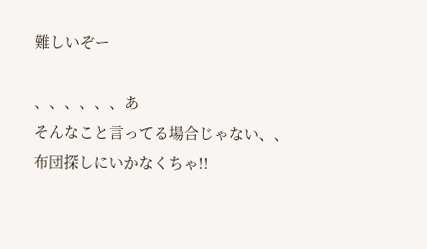難しいぞー

、、、、、、あ
そんなこと言ってる場合じゃない、、
布団探しにいかなくちゃ!!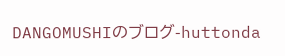DANGOMUSHIのブログ-huttonda